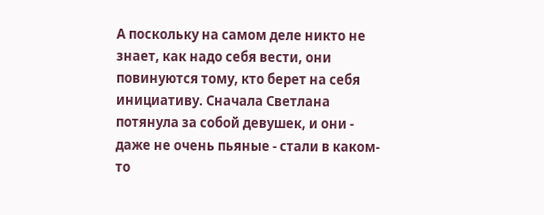А поскольку на самом деле никто не знает, как надо себя вести, они повинуются тому, кто берет на себя инициативу. Сначала Светлана потянула за собой девушек, и они - даже не очень пьяные - стали в каком-то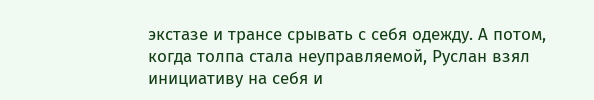экстазе и трансе срывать с себя одежду. А потом, когда толпа стала неуправляемой, Руслан взял инициативу на себя и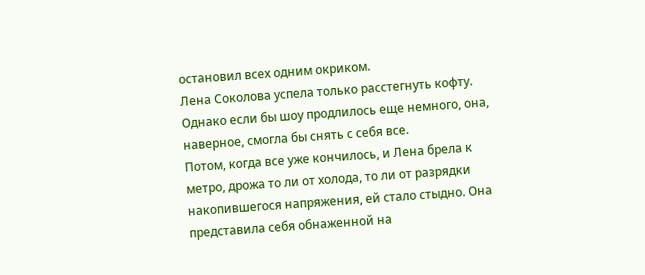остановил всех одним окриком.
Лена Соколова успела только расстегнуть кофту. Однако если бы шоу продлилось еще немного, она, наверное, смогла бы снять с себя все.
Потом, когда все уже кончилось, и Лена брела к метро, дрожа то ли от холода, то ли от разрядки накопившегося напряжения, ей стало стыдно. Она представила себя обнаженной на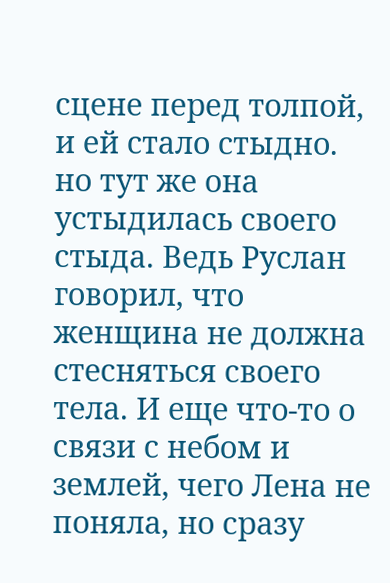сцене перед толпой, и ей стало стыдно.
но тут же она устыдилась своего стыда. Ведь Руслан говорил, что женщина не должна стесняться своего тела. И еще что-то о связи с небом и землей, чего Лена не поняла, но сразу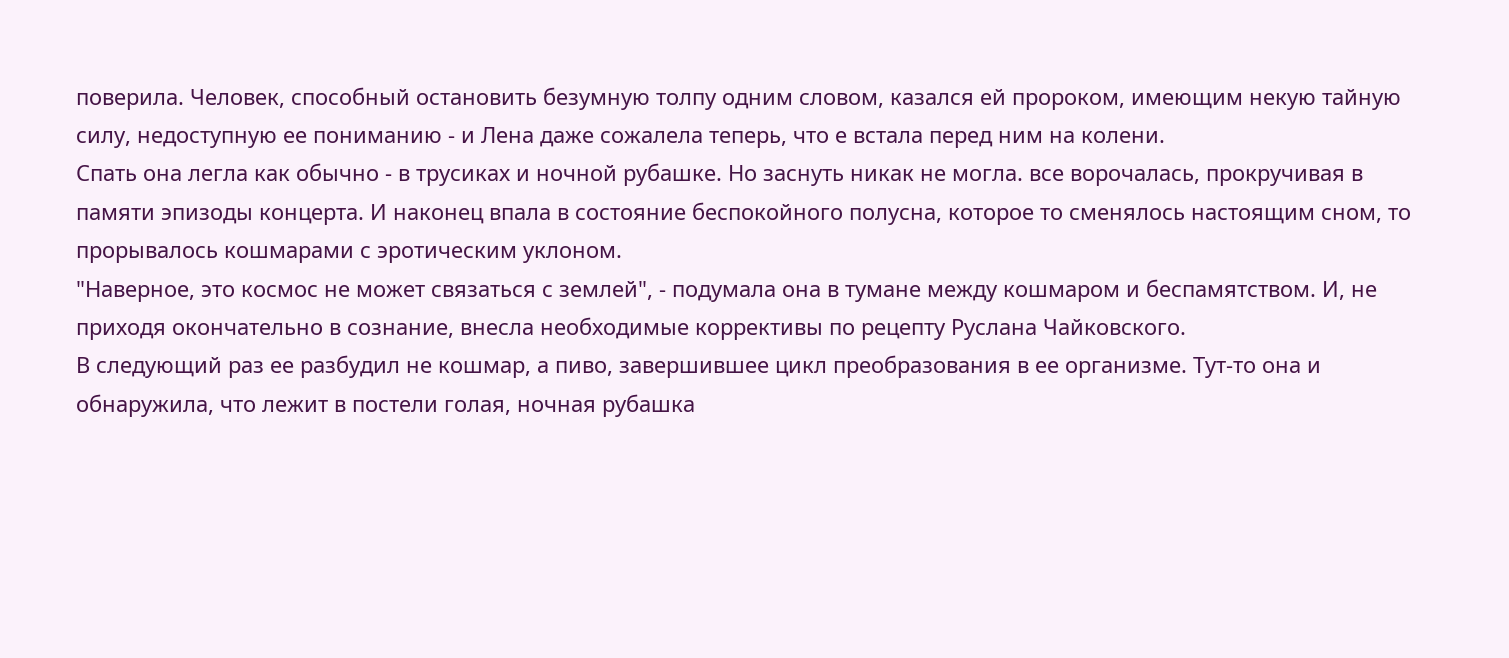поверила. Человек, способный остановить безумную толпу одним словом, казался ей пророком, имеющим некую тайную силу, недоступную ее пониманию - и Лена даже сожалела теперь, что е встала перед ним на колени.
Спать она легла как обычно - в трусиках и ночной рубашке. Но заснуть никак не могла. все ворочалась, прокручивая в памяти эпизоды концерта. И наконец впала в состояние беспокойного полусна, которое то сменялось настоящим сном, то прорывалось кошмарами с эротическим уклоном.
"Наверное, это космос не может связаться с землей", - подумала она в тумане между кошмаром и беспамятством. И, не приходя окончательно в сознание, внесла необходимые коррективы по рецепту Руслана Чайковского.
В следующий раз ее разбудил не кошмар, а пиво, завершившее цикл преобразования в ее организме. Тут-то она и обнаружила, что лежит в постели голая, ночная рубашка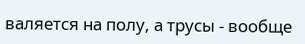валяется на полу, а трусы - вообще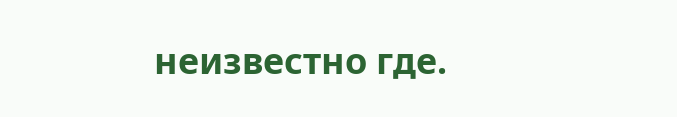неизвестно где.